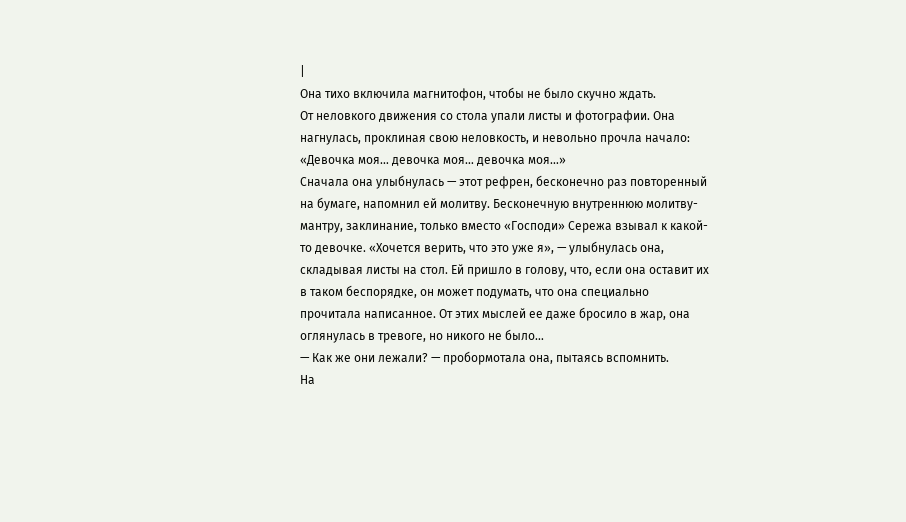|
Она тихо включила магнитофон, чтобы не было скучно ждать.
От неловкого движения со стола упали листы и фотографии. Она нагнулась, проклиная свою неловкость, и невольно прочла начало: «Девочка моя… девочка моя… девочка моя…»
Сначала она улыбнулась — этот рефрен, бесконечно раз повторенный на бумаге, напомнил ей молитву. Бесконечную внутреннюю молитву-мантру, заклинание, только вместо «Господи» Сережа взывал к какой-то девочке. «Хочется верить, что это уже я», — улыбнулась она, складывая листы на стол. Ей пришло в голову, что, если она оставит их в таком беспорядке, он может подумать, что она специально прочитала написанное. От этих мыслей ее даже бросило в жар, она оглянулась в тревоге, но никого не было…
— Как же они лежали? — пробормотала она, пытаясь вспомнить.
На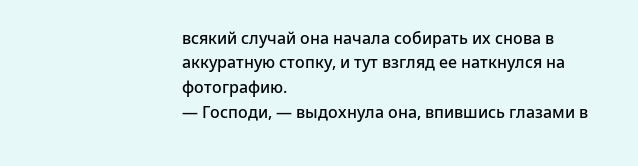всякий случай она начала собирать их снова в аккуратную стопку, и тут взгляд ее наткнулся на фотографию.
— Господи, — выдохнула она, впившись глазами в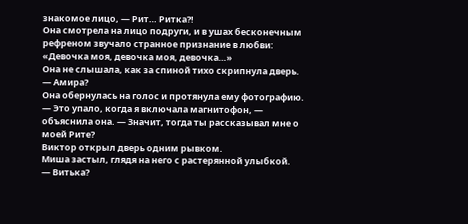знакомое лицо, — Рит… Ритка?!
Она смотрела на лицо подруги, и в ушах бесконечным рефреном звучало странное признание в любви: «Девочка моя, девочка моя, девочка…»
Она не слышала, как за спиной тихо скрипнула дверь.
— Амира?
Она обернулась на голос и протянула ему фотографию.
— Это упало, когда я включала магнитофон, — объяснила она. — Значит, тогда ты рассказывал мне о моей Рите?
Виктор открыл дверь одним рывком.
Миша застыл, глядя на него с растерянной улыбкой.
— Витька?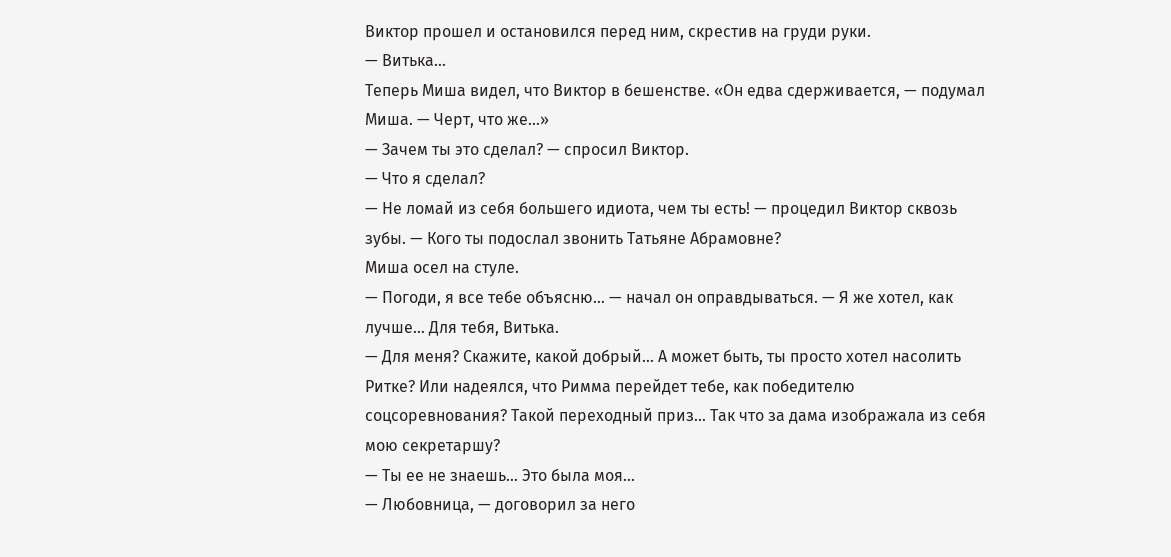Виктор прошел и остановился перед ним, скрестив на груди руки.
— Витька…
Теперь Миша видел, что Виктор в бешенстве. «Он едва сдерживается, — подумал Миша. — Черт, что же…»
— Зачем ты это сделал? — спросил Виктор.
— Что я сделал?
— Не ломай из себя большего идиота, чем ты есть! — процедил Виктор сквозь зубы. — Кого ты подослал звонить Татьяне Абрамовне?
Миша осел на стуле.
— Погоди, я все тебе объясню… — начал он оправдываться. — Я же хотел, как лучше… Для тебя, Витька.
— Для меня? Скажите, какой добрый… А может быть, ты просто хотел насолить Ритке? Или надеялся, что Римма перейдет тебе, как победителю соцсоревнования? Такой переходный приз… Так что за дама изображала из себя мою секретаршу?
— Ты ее не знаешь… Это была моя…
— Любовница, — договорил за него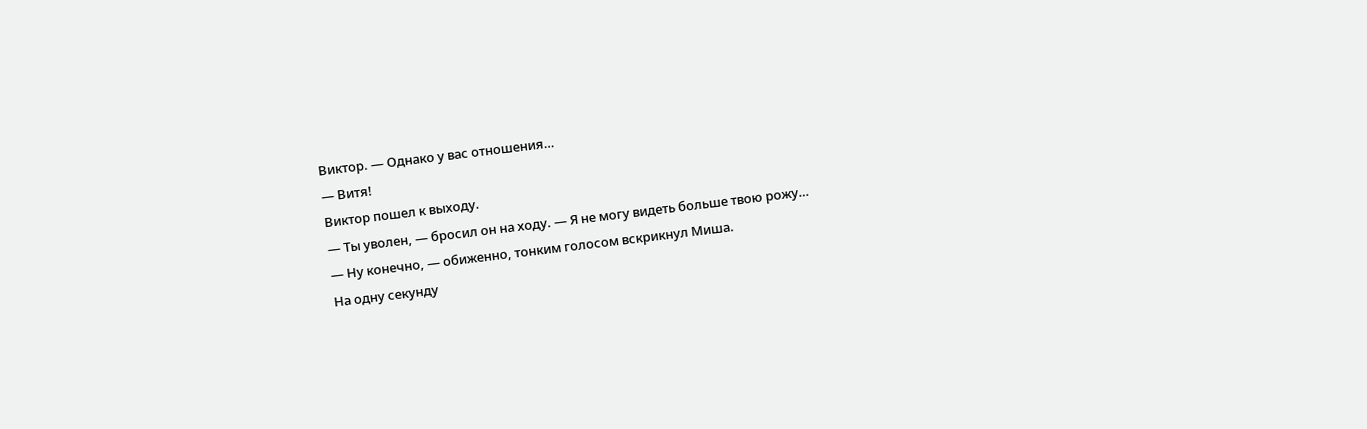Виктор. — Однако у вас отношения…
— Витя!
Виктор пошел к выходу.
— Ты уволен, — бросил он на ходу. — Я не могу видеть больше твою рожу…
— Ну конечно, — обиженно, тонким голосом вскрикнул Миша.
На одну секунду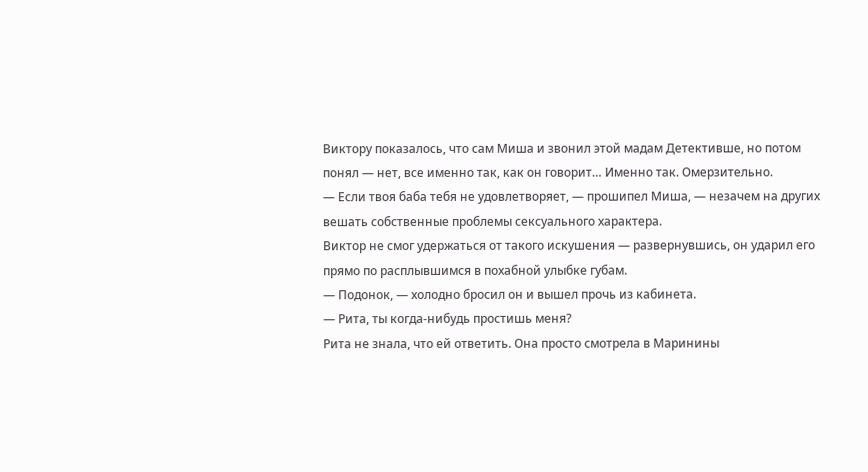Виктору показалось, что сам Миша и звонил этой мадам Детективше, но потом понял — нет, все именно так, как он говорит… Именно так. Омерзительно.
— Если твоя баба тебя не удовлетворяет, — прошипел Миша, — незачем на других вешать собственные проблемы сексуального характера.
Виктор не смог удержаться от такого искушения — развернувшись, он ударил его прямо по расплывшимся в похабной улыбке губам.
— Подонок, — холодно бросил он и вышел прочь из кабинета.
— Рита, ты когда-нибудь простишь меня?
Рита не знала, что ей ответить. Она просто смотрела в Маринины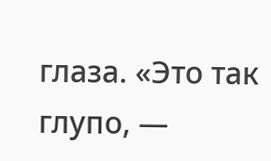глаза. «Это так глупо, —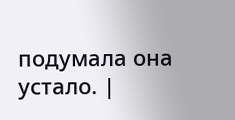подумала она устало. |